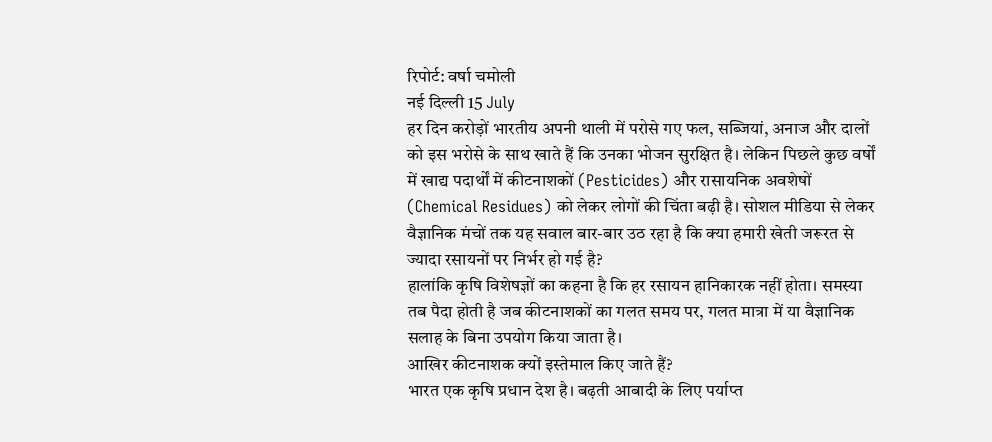रिपोर्ट: वर्षा चमोली
नई दिल्ली 15 July
हर दिन करोड़ों भारतीय अपनी थाली में परोसे गए फल, सब्जियां, अनाज और दालों को इस भरोसे के साथ खाते हैं कि उनका भोजन सुरक्षित है। लेकिन पिछले कुछ वर्षों में खाद्य पदार्थों में कीटनाशकों (Pesticides) और रासायनिक अवशेषों (Chemical Residues) को लेकर लोगों की चिंता बढ़ी है। सोशल मीडिया से लेकर वैज्ञानिक मंचों तक यह सवाल बार-बार उठ रहा है कि क्या हमारी खेती जरूरत से ज्यादा रसायनों पर निर्भर हो गई है?
हालांकि कृषि विशेषज्ञों का कहना है कि हर रसायन हानिकारक नहीं होता। समस्या तब पैदा होती है जब कीटनाशकों का गलत समय पर, गलत मात्रा में या वैज्ञानिक सलाह के बिना उपयोग किया जाता है।
आखिर कीटनाशक क्यों इस्तेमाल किए जाते हैं?
भारत एक कृषि प्रधान देश है। बढ़ती आबादी के लिए पर्याप्त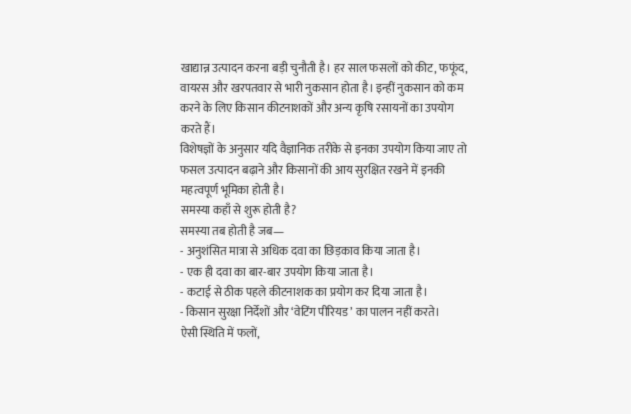खाद्यान्न उत्पादन करना बड़ी चुनौती है। हर साल फसलों को कीट, फफूंद, वायरस और खरपतवार से भारी नुकसान होता है। इन्हीं नुकसान को कम करने के लिए किसान कीटनाशकों और अन्य कृषि रसायनों का उपयोग करते हैं।
विशेषज्ञों के अनुसार यदि वैज्ञानिक तरीके से इनका उपयोग किया जाए तो फसल उत्पादन बढ़ाने और किसानों की आय सुरक्षित रखने में इनकी महत्वपूर्ण भूमिका होती है।
समस्या कहाँ से शुरू होती है?
समस्या तब होती है जब—
- अनुशंसित मात्रा से अधिक दवा का छिड़काव किया जाता है।
- एक ही दवा का बार-बार उपयोग किया जाता है।
- कटाई से ठीक पहले कीटनाशक का प्रयोग कर दिया जाता है।
- किसान सुरक्षा निर्देशों और ‘वेटिंग पीरियड’ का पालन नहीं करते।
ऐसी स्थिति में फलों,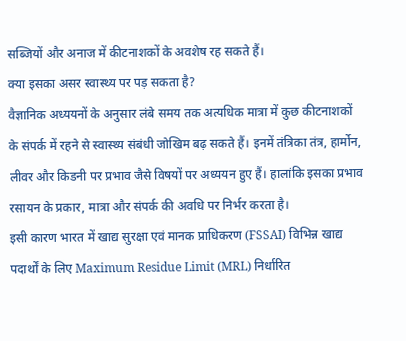सब्जियों और अनाज में कीटनाशकों के अवशेष रह सकते हैं।
क्या इसका असर स्वास्थ्य पर पड़ सकता है?
वैज्ञानिक अध्ययनों के अनुसार लंबे समय तक अत्यधिक मात्रा में कुछ कीटनाशकों के संपर्क में रहने से स्वास्थ्य संबंधी जोखिम बढ़ सकते हैं। इनमें तंत्रिका तंत्र, हार्मोन, लीवर और किडनी पर प्रभाव जैसे विषयों पर अध्ययन हुए हैं। हालांकि इसका प्रभाव रसायन के प्रकार, मात्रा और संपर्क की अवधि पर निर्भर करता है।
इसी कारण भारत में खाद्य सुरक्षा एवं मानक प्राधिकरण (FSSAI) विभिन्न खाद्य पदार्थों के लिए Maximum Residue Limit (MRL) निर्धारित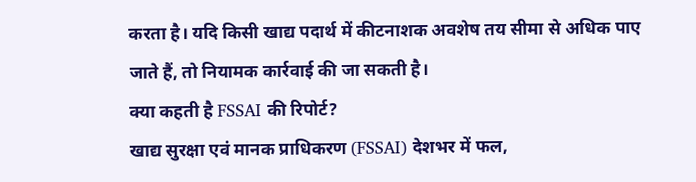करता है। यदि किसी खाद्य पदार्थ में कीटनाशक अवशेष तय सीमा से अधिक पाए जाते हैं, तो नियामक कार्रवाई की जा सकती है।
क्या कहती है FSSAI की रिपोर्ट?
खाद्य सुरक्षा एवं मानक प्राधिकरण (FSSAI) देशभर में फल,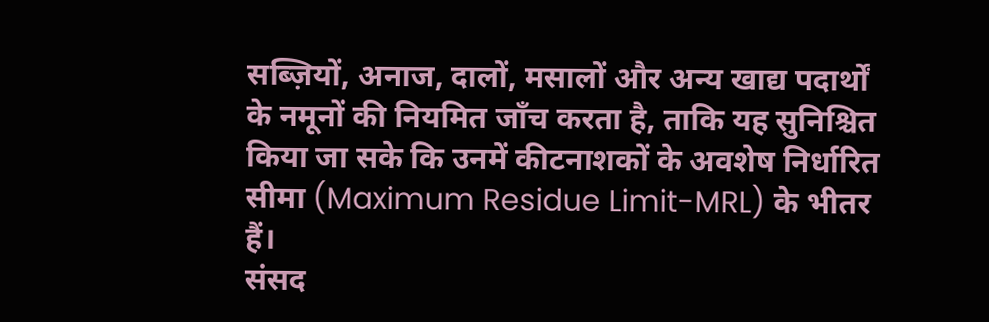सब्ज़ियों, अनाज, दालों, मसालों और अन्य खाद्य पदार्थों के नमूनों की नियमित जाँच करता है, ताकि यह सुनिश्चित किया जा सके कि उनमें कीटनाशकों के अवशेष निर्धारित सीमा (Maximum Residue Limit-MRL) के भीतर हैं।
संसद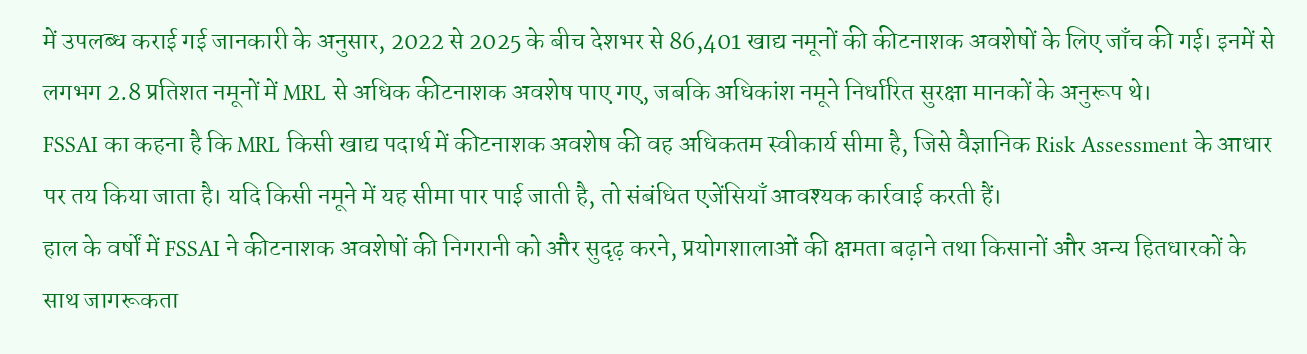में उपलब्ध कराई गई जानकारी के अनुसार, 2022 से 2025 के बीच देशभर से 86,401 खाद्य नमूनों की कीटनाशक अवशेषों के लिए जाँच की गई। इनमें से लगभग 2.8 प्रतिशत नमूनों में MRL से अधिक कीटनाशक अवशेष पाए गए, जबकि अधिकांश नमूने निर्धारित सुरक्षा मानकों के अनुरूप थे।
FSSAI का कहना है कि MRL किसी खाद्य पदार्थ में कीटनाशक अवशेष की वह अधिकतम स्वीकार्य सीमा है, जिसे वैज्ञानिक Risk Assessment के आधार पर तय किया जाता है। यदि किसी नमूने में यह सीमा पार पाई जाती है, तो संबंधित एजेंसियाँ आवश्यक कार्रवाई करती हैं।
हाल के वर्षों में FSSAI ने कीटनाशक अवशेषों की निगरानी को और सुदृढ़ करने, प्रयोगशालाओं की क्षमता बढ़ाने तथा किसानों और अन्य हितधारकों के साथ जागरूकता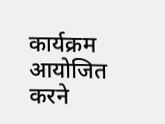कार्यक्रम आयोजित करने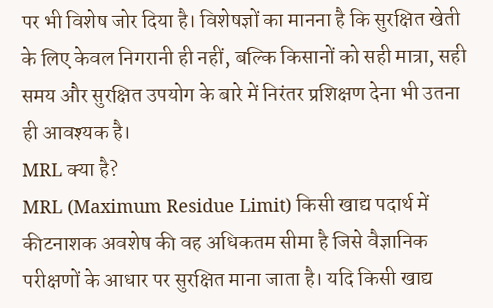पर भी विशेष जोर दिया है। विशेषज्ञों का मानना है कि सुरक्षित खेती के लिए केवल निगरानी ही नहीं, बल्कि किसानों को सही मात्रा, सही समय और सुरक्षित उपयोग के बारे में निरंतर प्रशिक्षण देना भी उतना ही आवश्यक है।
MRL क्या है?
MRL (Maximum Residue Limit) किसी खाद्य पदार्थ में कीटनाशक अवशेष की वह अधिकतम सीमा है जिसे वैज्ञानिक परीक्षणों के आधार पर सुरक्षित माना जाता है। यदि किसी खाद्य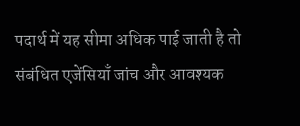पदार्थ में यह सीमा अधिक पाई जाती है तो संबंधित एजेंसियाँ जांच और आवश्यक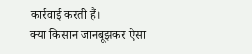कार्रवाई करती हैं।
क्या किसान जानबूझकर ऐसा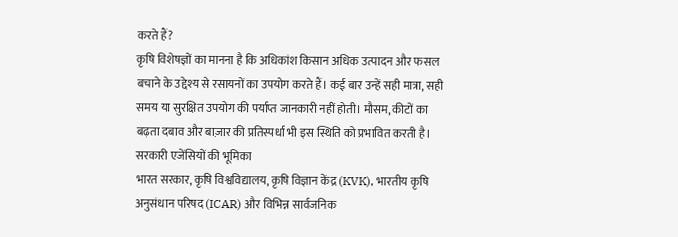करते हैं?
कृषि विशेषज्ञों का मानना है कि अधिकांश किसान अधिक उत्पादन और फसल बचाने के उद्देश्य से रसायनों का उपयोग करते हैं। कई बार उन्हें सही मात्रा, सही समय या सुरक्षित उपयोग की पर्याप्त जानकारी नहीं होती। मौसम, कीटों का बढ़ता दबाव और बाज़ार की प्रतिस्पर्धा भी इस स्थिति को प्रभावित करती है।
सरकारी एजेंसियों की भूमिका
भारत सरकार, कृषि विश्वविद्यालय, कृषि विज्ञान केंद्र (KVK), भारतीय कृषि अनुसंधान परिषद (ICAR) और विभिन्न सार्वजनिक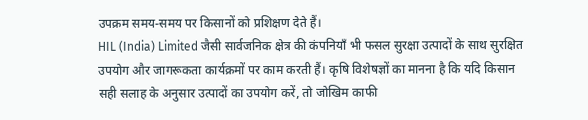उपक्रम समय-समय पर किसानों को प्रशिक्षण देते हैं।
HIL (India) Limited जैसी सार्वजनिक क्षेत्र की कंपनियाँ भी फसल सुरक्षा उत्पादों के साथ सुरक्षित उपयोग और जागरूकता कार्यक्रमों पर काम करती हैं। कृषि विशेषज्ञों का मानना है कि यदि किसान सही सलाह के अनुसार उत्पादों का उपयोग करें, तो जोखिम काफी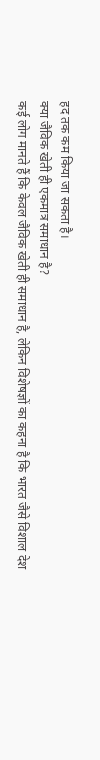हद तक कम किया जा सकता है।
क्या जैविक खेती ही एकमात्र समाधान है?
कई लोग मानते हैं कि केवल जैविक खेती ही समाधान है, लेकिन विशेषज्ञों का कहना है कि भारत जैसे विशाल देश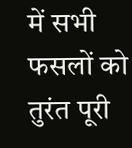में सभी फसलों को तुरंत पूरी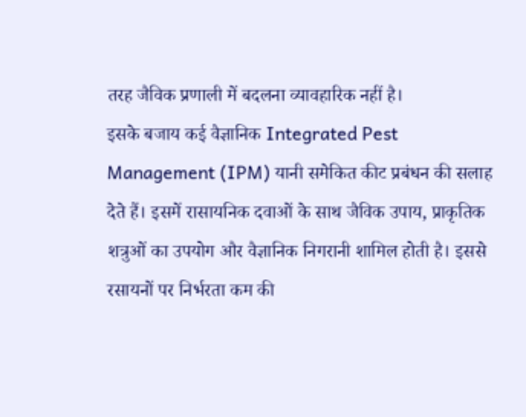तरह जैविक प्रणाली में बदलना व्यावहारिक नहीं है।
इसके बजाय कई वैज्ञानिक Integrated Pest Management (IPM) यानी समेकित कीट प्रबंधन की सलाह देते हैं। इसमें रासायनिक दवाओं के साथ जैविक उपाय, प्राकृतिक शत्रुओं का उपयोग और वैज्ञानिक निगरानी शामिल होती है। इससे रसायनों पर निर्भरता कम की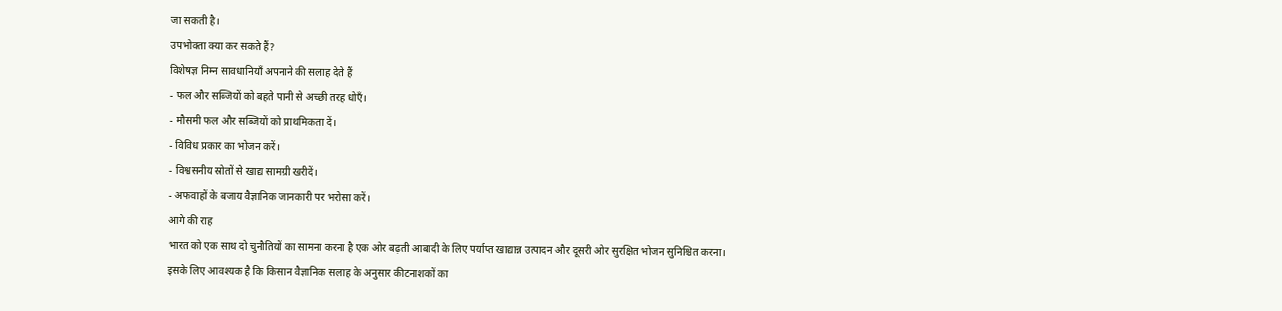जा सकती है।
उपभोक्ता क्या कर सकते हैं?
विशेषज्ञ निम्न सावधानियाँ अपनाने की सलाह देते हैं
- फल और सब्जियों को बहते पानी से अच्छी तरह धोएँ।
- मौसमी फल और सब्जियों को प्राथमिकता दें।
- विविध प्रकार का भोजन करें।
- विश्वसनीय स्रोतों से खाद्य सामग्री खरीदें।
- अफवाहों के बजाय वैज्ञानिक जानकारी पर भरोसा करें।
आगे की राह
भारत को एक साथ दो चुनौतियों का सामना करना है एक ओर बढ़ती आबादी के लिए पर्याप्त खाद्यान्न उत्पादन और दूसरी ओर सुरक्षित भोजन सुनिश्चित करना।
इसके लिए आवश्यक है कि किसान वैज्ञानिक सलाह के अनुसार कीटनाशकों का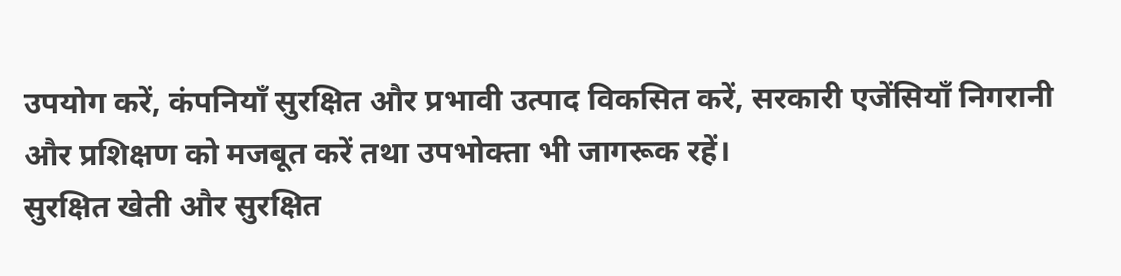उपयोग करें, कंपनियाँ सुरक्षित और प्रभावी उत्पाद विकसित करें, सरकारी एजेंसियाँ निगरानी और प्रशिक्षण को मजबूत करें तथा उपभोक्ता भी जागरूक रहें।
सुरक्षित खेती और सुरक्षित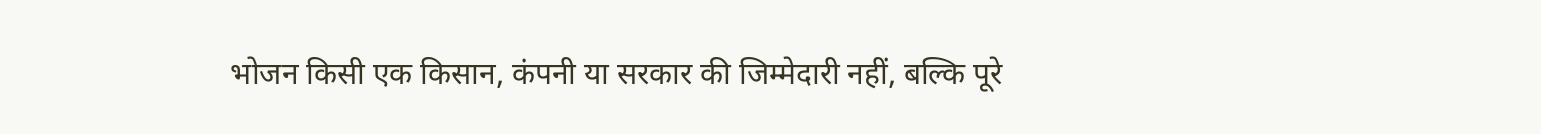भोजन किसी एक किसान, कंपनी या सरकार की जिम्मेदारी नहीं, बल्कि पूरे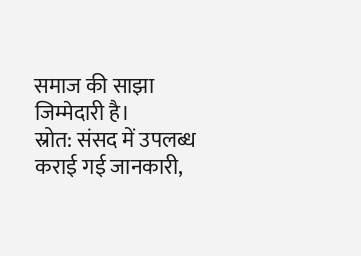समाज की साझा जिम्मेदारी है।
स्रोत: संसद में उपलब्ध कराई गई जानकारी,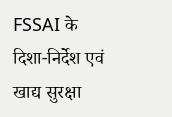FSSAI के दिशा-निर्देश एवं खाद्य सुरक्षा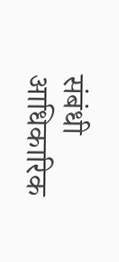संबंधी आधिकारिक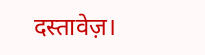दस्तावेज़।